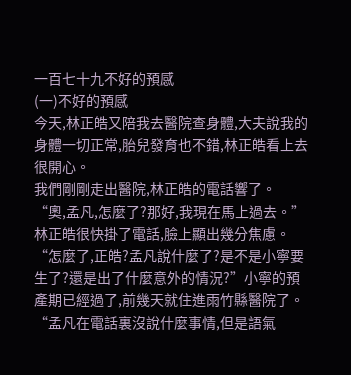一百七十九不好的預感
(一)不好的預感
今天,林正皓又陪我去醫院查身體,大夫說我的身體一切正常,胎兒發育也不錯,林正皓看上去很開心。
我們剛剛走出醫院,林正皓的電話響了。
“奧,孟凡,怎麼了?那好,我現在馬上過去。”林正皓很快掛了電話,臉上顯出幾分焦慮。
“怎麼了,正皓?孟凡說什麼了?是不是小寧要生了?還是出了什麼意外的情況?”小寧的預產期已經過了,前幾天就住進雨竹縣醫院了。
“孟凡在電話裏沒說什麼事情,但是語氣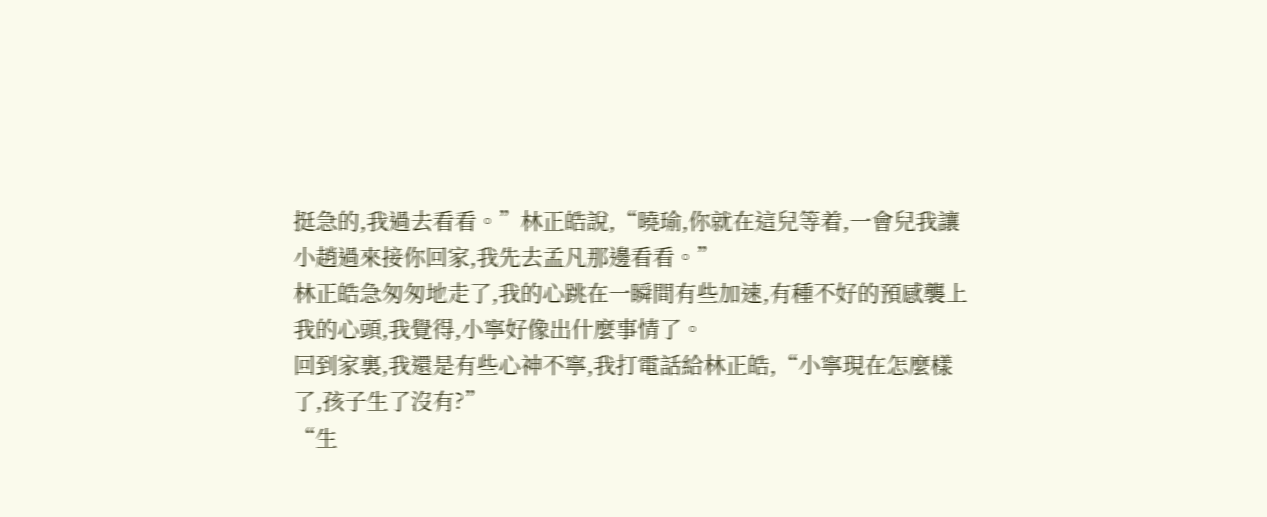挺急的,我過去看看。”林正皓說,“曉瑜,你就在這兒等着,一會兒我讓小趙過來接你回家,我先去孟凡那邊看看。”
林正皓急匆匆地走了,我的心跳在一瞬間有些加速,有種不好的預感襲上我的心頭,我覺得,小寧好像出什麼事情了。
回到家裏,我還是有些心神不寧,我打電話給林正皓,“小寧現在怎麼樣了,孩子生了沒有?”
“生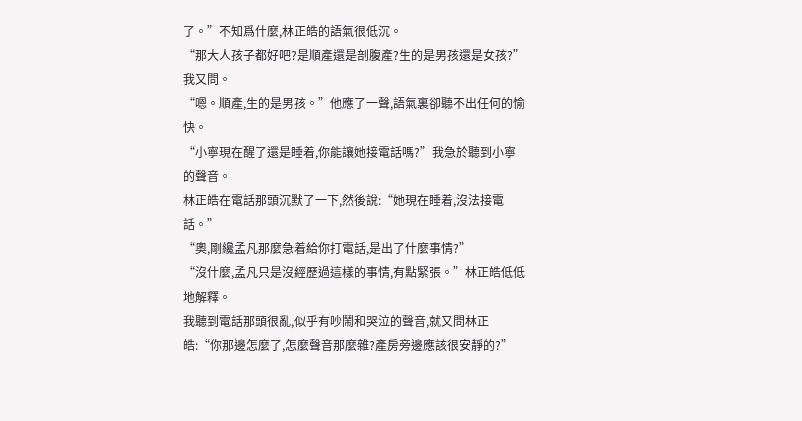了。”不知爲什麼,林正皓的語氣很低沉。
“那大人孩子都好吧?是順產還是剖腹產?生的是男孩還是女孩?”我又問。
“嗯。順產,生的是男孩。”他應了一聲,語氣裏卻聽不出任何的愉快。
“小寧現在醒了還是睡着,你能讓她接電話嗎?”我急於聽到小寧的聲音。
林正皓在電話那頭沉默了一下,然後說:“她現在睡着,沒法接電話。”
“奧,剛纔孟凡那麼急着給你打電話,是出了什麼事情?”
“沒什麼,孟凡只是沒經歷過這樣的事情,有點緊張。”林正皓低低地解釋。
我聽到電話那頭很亂,似乎有吵鬧和哭泣的聲音,就又問林正皓:“你那邊怎麼了,怎麼聲音那麼雜?產房旁邊應該很安靜的?”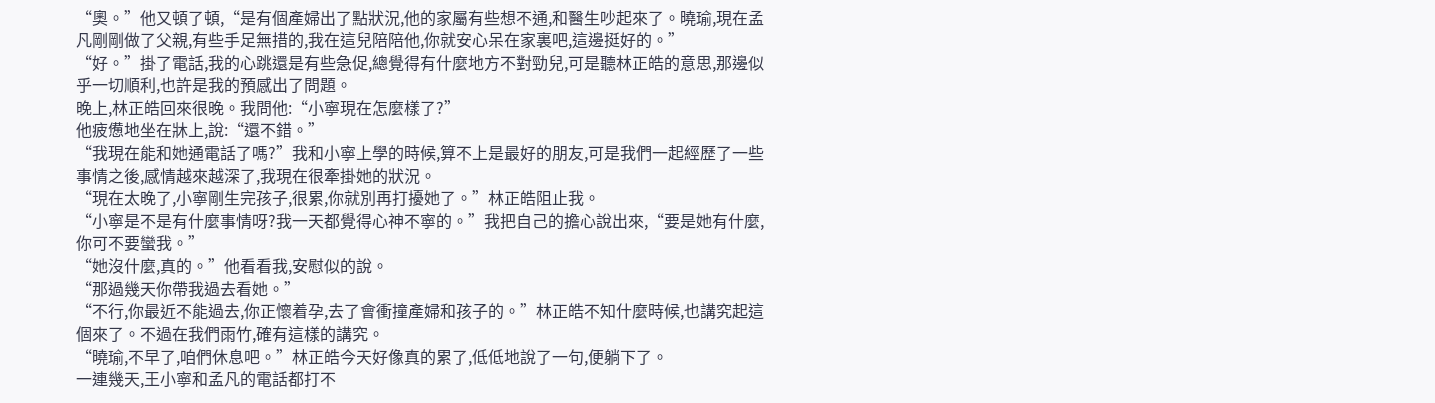“奧。”他又頓了頓,“是有個產婦出了點狀況,他的家屬有些想不通,和醫生吵起來了。曉瑜,現在孟凡剛剛做了父親,有些手足無措的,我在這兒陪陪他,你就安心呆在家裏吧,這邊挺好的。”
“好。”掛了電話,我的心跳還是有些急促,總覺得有什麼地方不對勁兒,可是聽林正皓的意思,那邊似乎一切順利,也許是我的預感出了問題。
晚上,林正皓回來很晚。我問他:“小寧現在怎麼樣了?”
他疲憊地坐在牀上,說:“還不錯。”
“我現在能和她通電話了嗎?”我和小寧上學的時候,算不上是最好的朋友,可是我們一起經歷了一些事情之後,感情越來越深了,我現在很牽掛她的狀況。
“現在太晚了,小寧剛生完孩子,很累,你就別再打擾她了。”林正皓阻止我。
“小寧是不是有什麼事情呀?我一天都覺得心神不寧的。”我把自己的擔心說出來,“要是她有什麼,你可不要蠻我。”
“她沒什麼,真的。”他看看我,安慰似的說。
“那過幾天你帶我過去看她。”
“不行,你最近不能過去,你正懷着孕,去了會衝撞產婦和孩子的。”林正皓不知什麼時候,也講究起這個來了。不過在我們雨竹,確有這樣的講究。
“曉瑜,不早了,咱們休息吧。”林正皓今天好像真的累了,低低地說了一句,便躺下了。
一連幾天,王小寧和孟凡的電話都打不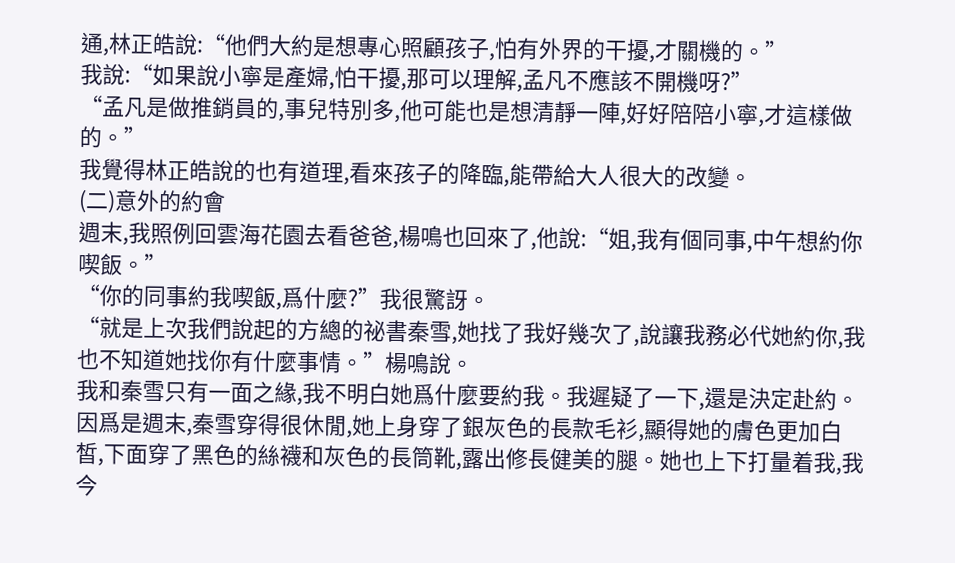通,林正皓說:“他們大約是想專心照顧孩子,怕有外界的干擾,才關機的。”
我說:“如果說小寧是產婦,怕干擾,那可以理解,孟凡不應該不開機呀?”
“孟凡是做推銷員的,事兒特別多,他可能也是想清靜一陣,好好陪陪小寧,才這樣做的。”
我覺得林正皓說的也有道理,看來孩子的降臨,能帶給大人很大的改變。
(二)意外的約會
週末,我照例回雲海花園去看爸爸,楊鳴也回來了,他說:“姐,我有個同事,中午想約你喫飯。”
“你的同事約我喫飯,爲什麼?”我很驚訝。
“就是上次我們說起的方總的祕書秦雪,她找了我好幾次了,說讓我務必代她約你,我也不知道她找你有什麼事情。”楊鳴說。
我和秦雪只有一面之緣,我不明白她爲什麼要約我。我遲疑了一下,還是決定赴約。
因爲是週末,秦雪穿得很休閒,她上身穿了銀灰色的長款毛衫,顯得她的膚色更加白皙,下面穿了黑色的絲襪和灰色的長筒靴,露出修長健美的腿。她也上下打量着我,我今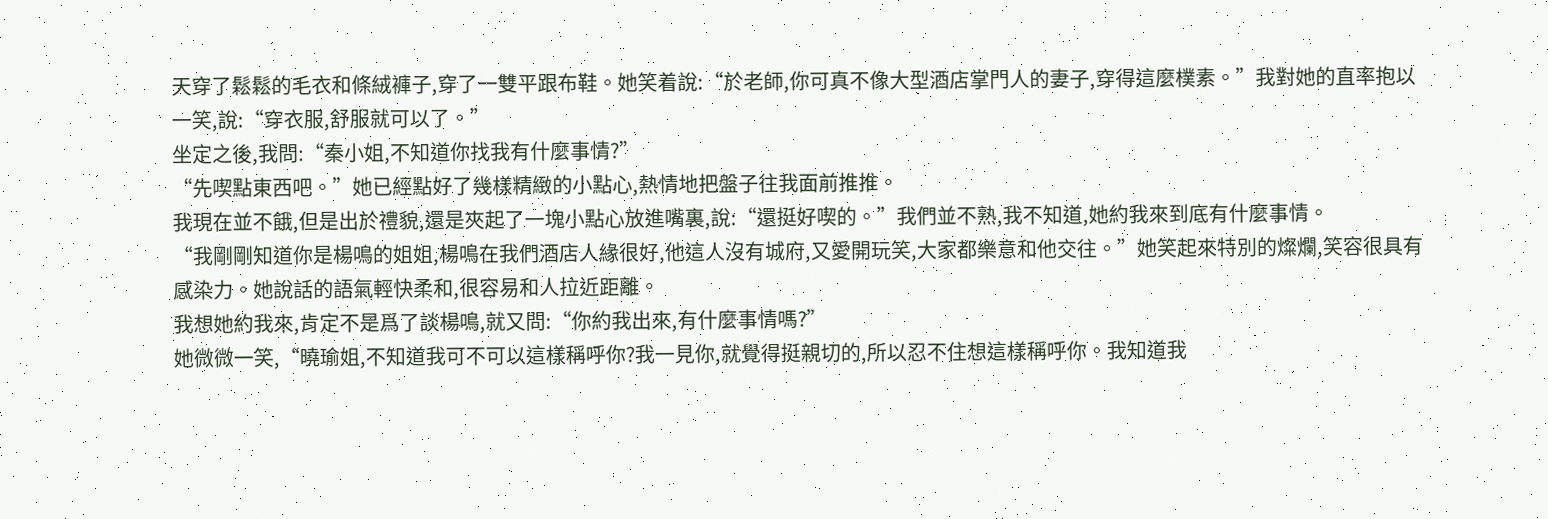天穿了鬆鬆的毛衣和條絨褲子,穿了一雙平跟布鞋。她笑着說:“於老師,你可真不像大型酒店掌門人的妻子,穿得這麼樸素。”我對她的直率抱以一笑,說:“穿衣服,舒服就可以了。”
坐定之後,我問:“秦小姐,不知道你找我有什麼事情?”
“先喫點東西吧。”她已經點好了幾樣精緻的小點心,熱情地把盤子往我面前推推。
我現在並不餓,但是出於禮貌,還是夾起了一塊小點心放進嘴裏,說:“還挺好喫的。”我們並不熟,我不知道,她約我來到底有什麼事情。
“我剛剛知道你是楊鳴的姐姐,楊鳴在我們酒店人緣很好,他這人沒有城府,又愛開玩笑,大家都樂意和他交往。”她笑起來特別的燦爛,笑容很具有感染力。她說話的語氣輕快柔和,很容易和人拉近距離。
我想她約我來,肯定不是爲了談楊鳴,就又問:“你約我出來,有什麼事情嗎?”
她微微一笑,“曉瑜姐,不知道我可不可以這樣稱呼你?我一見你,就覺得挺親切的,所以忍不住想這樣稱呼你。我知道我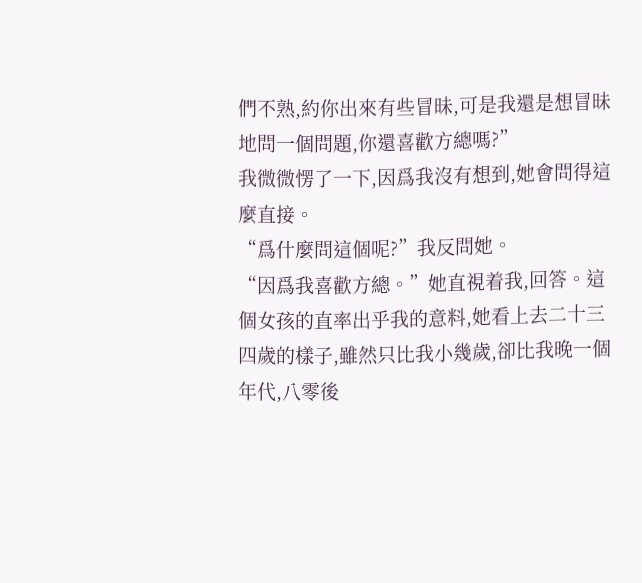們不熟,約你出來有些冒昧,可是我還是想冒昧地問一個問題,你還喜歡方總嗎?”
我微微愣了一下,因爲我沒有想到,她會問得這麼直接。
“爲什麼問這個呢?”我反問她。
“因爲我喜歡方總。”她直視着我,回答。這個女孩的直率出乎我的意料,她看上去二十三四歲的樣子,雖然只比我小幾歲,卻比我晚一個年代,八零後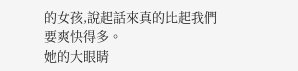的女孩,說起話來真的比起我們要爽快得多。
她的大眼睛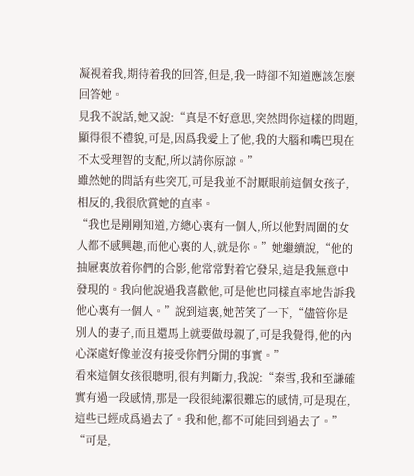凝視着我,期待着我的回答,但是,我一時卻不知道應該怎麼回答她。
見我不說話,她又說:“真是不好意思,突然問你這樣的問題,顯得很不禮貌,可是,因爲我愛上了他,我的大腦和嘴巴現在不太受理智的支配,所以請你原諒。”
雖然她的問話有些突兀,可是我並不討厭眼前這個女孩子,相反的,我很欣賞她的直率。
“我也是剛剛知道,方總心裏有一個人,所以他對周圍的女人都不感興趣,而他心裏的人,就是你。”她繼續說,“他的抽屜裏放着你們的合影,他常常對着它發呆,這是我無意中發現的。我向他說過我喜歡他,可是他也同樣直率地告訴我他心裏有一個人。”說到這裏,她苦笑了一下,“儘管你是別人的妻子,而且還馬上就要做母親了,可是我覺得,他的內心深處好像並沒有接受你們分開的事實。”
看來這個女孩很聰明,很有判斷力,我說:“秦雪,我和至謙確實有過一段感情,那是一段很純潔很難忘的感情,可是現在,這些已經成爲過去了。我和他,都不可能回到過去了。”
“可是,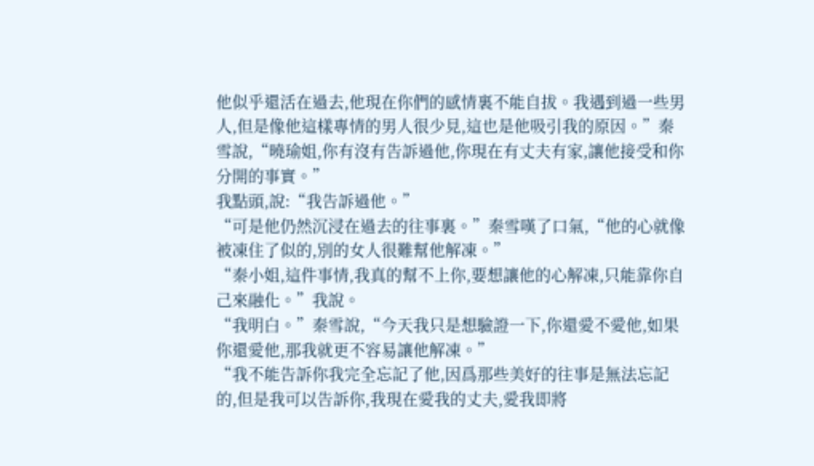他似乎還活在過去,他現在你們的感情裏不能自拔。我遇到過一些男人,但是像他這樣專情的男人很少見,這也是他吸引我的原因。”秦雪說,“曉瑜姐,你有沒有告訴過他,你現在有丈夫有家,讓他接受和你分開的事實。”
我點頭,說:“我告訴過他。”
“可是他仍然沉浸在過去的往事裏。”秦雪嘆了口氣,“他的心就像被凍住了似的,別的女人很難幫他解凍。”
“秦小姐,這件事情,我真的幫不上你,要想讓他的心解凍,只能靠你自己來融化。”我說。
“我明白。”秦雪說,“今天我只是想驗證一下,你還愛不愛他,如果你還愛他,那我就更不容易讓他解凍。”
“我不能告訴你我完全忘記了他,因爲那些美好的往事是無法忘記的,但是我可以告訴你,我現在愛我的丈夫,愛我即將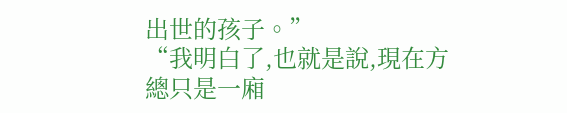出世的孩子。”
“我明白了,也就是說,現在方總只是一廂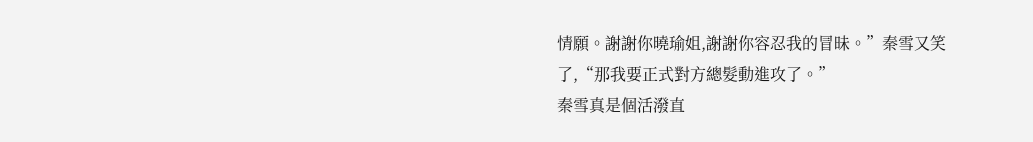情願。謝謝你曉瑜姐,謝謝你容忍我的冒昧。”秦雪又笑了,“那我要正式對方總髮動進攻了。”
秦雪真是個活潑直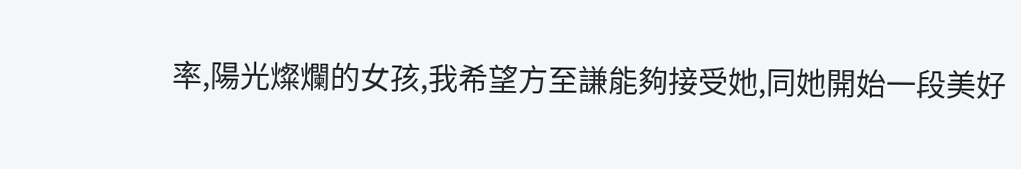率,陽光燦爛的女孩,我希望方至謙能夠接受她,同她開始一段美好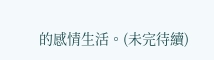的感情生活。(未完待續)